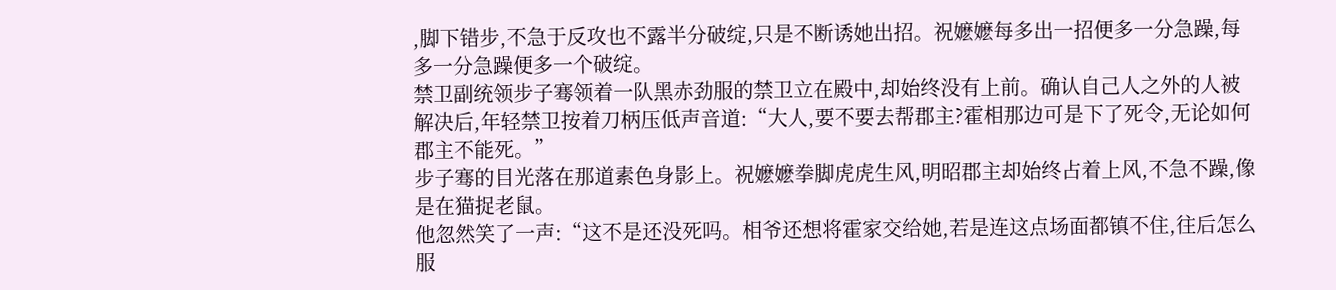,脚下错步,不急于反攻也不露半分破绽,只是不断诱她出招。祝嬷嬷每多出一招便多一分急躁,每多一分急躁便多一个破绽。
禁卫副统领步子骞领着一队黑赤劲服的禁卫立在殿中,却始终没有上前。确认自己人之外的人被解决后,年轻禁卫按着刀柄压低声音道:“大人,要不要去帮郡主?霍相那边可是下了死令,无论如何郡主不能死。”
步子骞的目光落在那道素色身影上。祝嬷嬷拳脚虎虎生风,明昭郡主却始终占着上风,不急不躁,像是在猫捉老鼠。
他忽然笑了一声:“这不是还没死吗。相爷还想将霍家交给她,若是连这点场面都镇不住,往后怎么服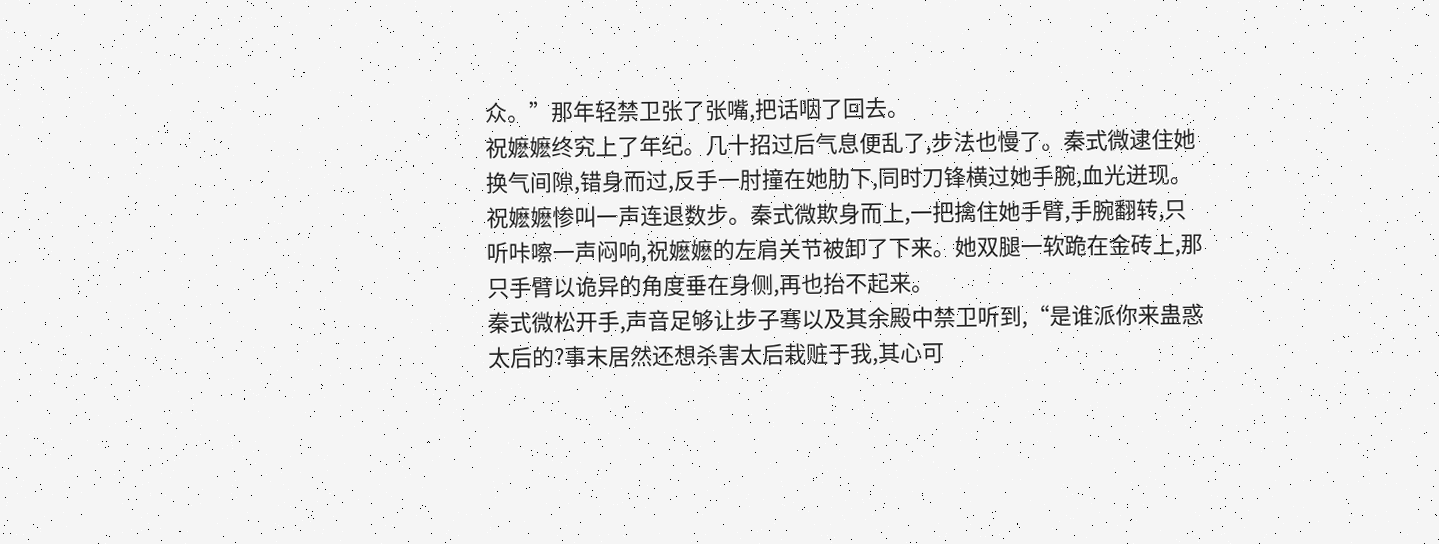众。”那年轻禁卫张了张嘴,把话咽了回去。
祝嬷嬷终究上了年纪。几十招过后气息便乱了,步法也慢了。秦式微逮住她换气间隙,错身而过,反手一肘撞在她肋下,同时刀锋横过她手腕,血光迸现。
祝嬷嬷惨叫一声连退数步。秦式微欺身而上,一把擒住她手臂,手腕翻转,只听咔嚓一声闷响,祝嬷嬷的左肩关节被卸了下来。她双腿一软跪在金砖上,那只手臂以诡异的角度垂在身侧,再也抬不起来。
秦式微松开手,声音足够让步子骞以及其余殿中禁卫听到,“是谁派你来蛊惑太后的?事末居然还想杀害太后栽赃于我,其心可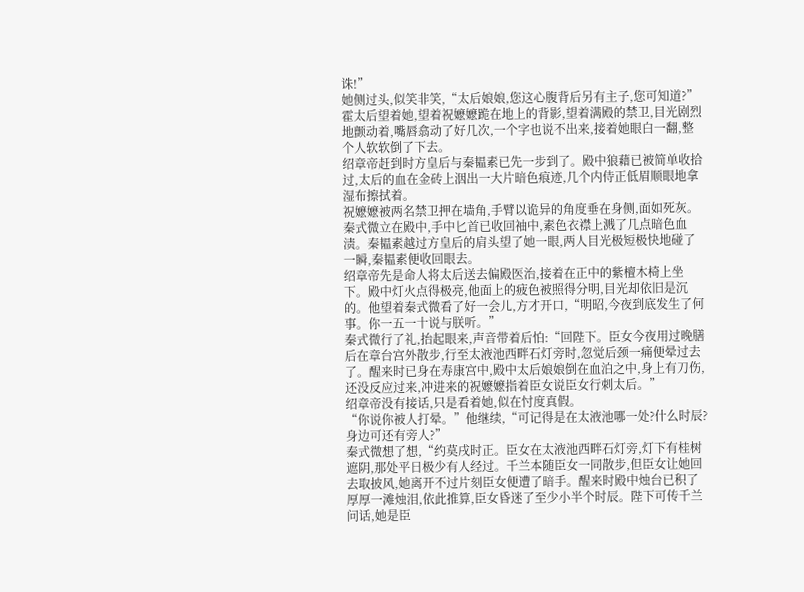诛!”
她侧过头,似笑非笑,“太后娘娘,您这心腹背后另有主子,您可知道?”
霍太后望着她,望着祝嬷嬷跪在地上的背影,望着满殿的禁卫,目光剧烈地颤动着,嘴唇翕动了好几次,一个字也说不出来,接着她眼白一翻,整个人软软倒了下去。
绍章帝赶到时方皇后与秦韫素已先一步到了。殿中狼藉已被简单收拾过,太后的血在金砖上洇出一大片暗色痕迹,几个内侍正低眉顺眼地拿湿布擦拭着。
祝嬷嬷被两名禁卫押在墙角,手臂以诡异的角度垂在身侧,面如死灰。
秦式微立在殿中,手中匕首已收回袖中,素色衣襟上溅了几点暗色血渍。秦韫素越过方皇后的肩头望了她一眼,两人目光极短极快地碰了一瞬,秦韫素便收回眼去。
绍章帝先是命人将太后送去偏殿医治,接着在正中的紫檀木椅上坐下。殿中灯火点得极亮,他面上的疲色被照得分明,目光却依旧是沉的。他望着秦式微看了好一会儿,方才开口,“明昭,今夜到底发生了何事。你一五一十说与朕听。”
秦式微行了礼,抬起眼来,声音带着后怕:“回陛下。臣女今夜用过晚膳后在章台宫外散步,行至太液池西畔石灯旁时,忽觉后颈一痛便晕过去了。醒来时已身在寿康宫中,殿中太后娘娘倒在血泊之中,身上有刀伤,还没反应过来,冲进来的祝嬷嬷指着臣女说臣女行刺太后。”
绍章帝没有接话,只是看着她,似在忖度真假。
“你说你被人打晕。”他继续,“可记得是在太液池哪一处?什么时辰?身边可还有旁人?”
秦式微想了想,“约莫戌时正。臣女在太液池西畔石灯旁,灯下有桂树遮阴,那处平日极少有人经过。千兰本随臣女一同散步,但臣女让她回去取披风,她离开不过片刻臣女便遭了暗手。醒来时殿中烛台已积了厚厚一滩烛泪,依此推算,臣女昏迷了至少小半个时辰。陛下可传千兰问话,她是臣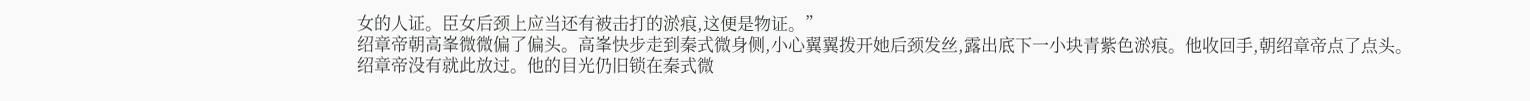女的人证。臣女后颈上应当还有被击打的淤痕,这便是物证。”
绍章帝朝高峯微微偏了偏头。高峯快步走到秦式微身侧,小心翼翼拨开她后颈发丝,露出底下一小块青紫色淤痕。他收回手,朝绍章帝点了点头。
绍章帝没有就此放过。他的目光仍旧锁在秦式微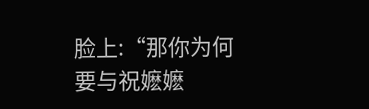脸上:“那你为何要与祝嬷嬷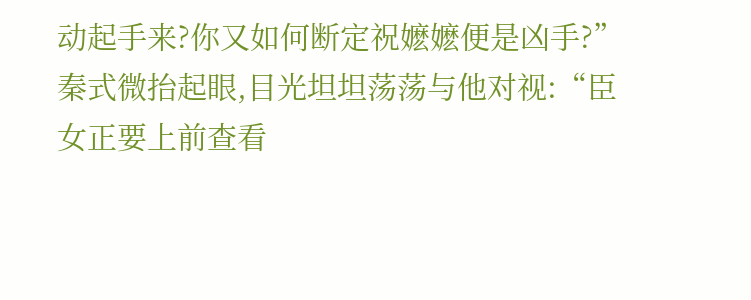动起手来?你又如何断定祝嬷嬷便是凶手?”
秦式微抬起眼,目光坦坦荡荡与他对视:“臣女正要上前查看